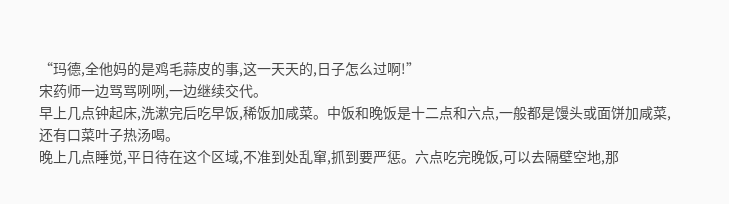“玛德,全他妈的是鸡毛蒜皮的事,这一天天的,日子怎么过啊!”
宋药师一边骂骂咧咧,一边继续交代。
早上几点钟起床,洗漱完后吃早饭,稀饭加咸菜。中饭和晚饭是十二点和六点,一般都是馒头或面饼加咸菜,还有口菜叶子热汤喝。
晚上几点睡觉,平日待在这个区域,不准到处乱窜,抓到要严惩。六点吃完晚饭,可以去隔壁空地,那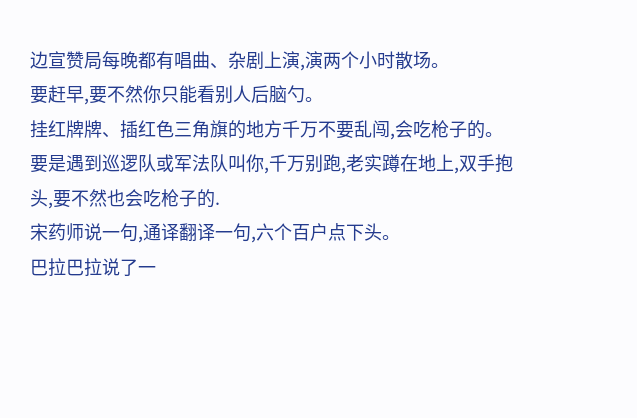边宣赞局每晚都有唱曲、杂剧上演,演两个小时散场。
要赶早,要不然你只能看别人后脑勺。
挂红牌牌、插红色三角旗的地方千万不要乱闯,会吃枪子的。
要是遇到巡逻队或军法队叫你,千万别跑,老实蹲在地上,双手抱头,要不然也会吃枪子的.
宋药师说一句,通译翻译一句,六个百户点下头。
巴拉巴拉说了一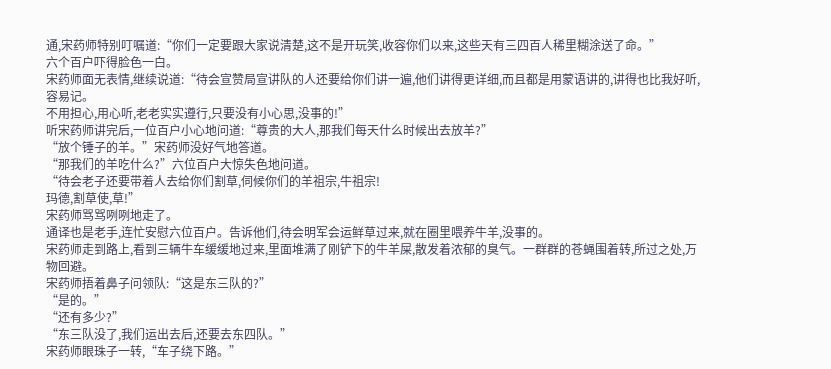通,宋药师特别叮嘱道:“你们一定要跟大家说清楚,这不是开玩笑,收容你们以来,这些天有三四百人稀里糊涂送了命。”
六个百户吓得脸色一白。
宋药师面无表情,继续说道:“待会宣赞局宣讲队的人还要给你们讲一遍,他们讲得更详细,而且都是用蒙语讲的,讲得也比我好听,容易记。
不用担心,用心听,老老实实遵行,只要没有小心思,没事的!”
听宋药师讲完后,一位百户小心地问道:“尊贵的大人,那我们每天什么时候出去放羊?”
“放个锤子的羊。”宋药师没好气地答道。
“那我们的羊吃什么?”六位百户大惊失色地问道。
“待会老子还要带着人去给你们割草,伺候你们的羊祖宗,牛祖宗!
玛德,割草使,草!”
宋药师骂骂咧咧地走了。
通译也是老手,连忙安慰六位百户。告诉他们,待会明军会运鲜草过来,就在圈里喂养牛羊,没事的。
宋药师走到路上,看到三辆牛车缓缓地过来,里面堆满了刚铲下的牛羊屎,散发着浓郁的臭气。一群群的苍蝇围着转,所过之处,万物回避。
宋药师捂着鼻子问领队:“这是东三队的?”
“是的。”
“还有多少?”
“东三队没了,我们运出去后,还要去东四队。”
宋药师眼珠子一转,“车子绕下路。”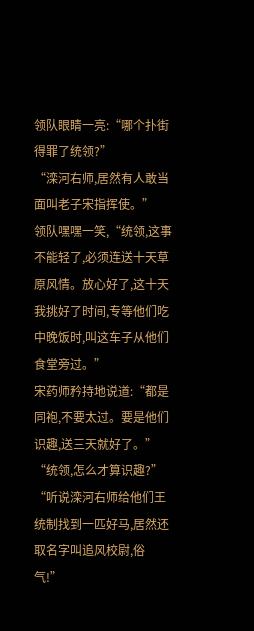领队眼睛一亮:“哪个扑街得罪了统领?”
“滦河右师,居然有人敢当面叫老子宋指挥使。”
领队嘿嘿一笑,“统领,这事不能轻了,必须连送十天草原风情。放心好了,这十天我挑好了时间,专等他们吃中晚饭时,叫这车子从他们食堂旁过。”
宋药师矜持地说道:“都是同袍,不要太过。要是他们识趣,送三天就好了。”
“统领,怎么才算识趣?”
“听说滦河右师给他们王统制找到一匹好马,居然还取名字叫追风校尉,俗气!”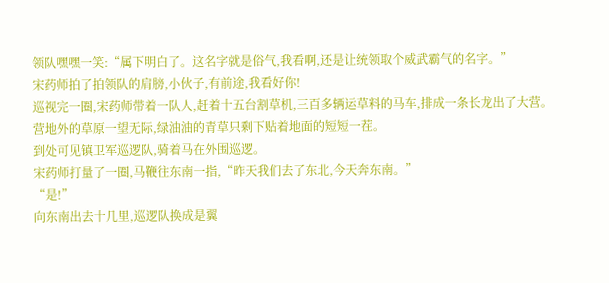领队嘿嘿一笑:“属下明白了。这名字就是俗气,我看啊,还是让统领取个威武霸气的名字。”
宋药师拍了拍领队的肩膀,小伙子,有前途,我看好你!
巡视完一圈,宋药师带着一队人,赶着十五台割草机,三百多辆运草料的马车,排成一条长龙出了大营。
营地外的草原一望无际,绿油油的青草只剩下贴着地面的短短一茬。
到处可见镇卫军巡逻队,骑着马在外围巡逻。
宋药师打量了一圈,马鞭往东南一指,“昨天我们去了东北,今天奔东南。”
“是!”
向东南出去十几里,巡逻队换成是翼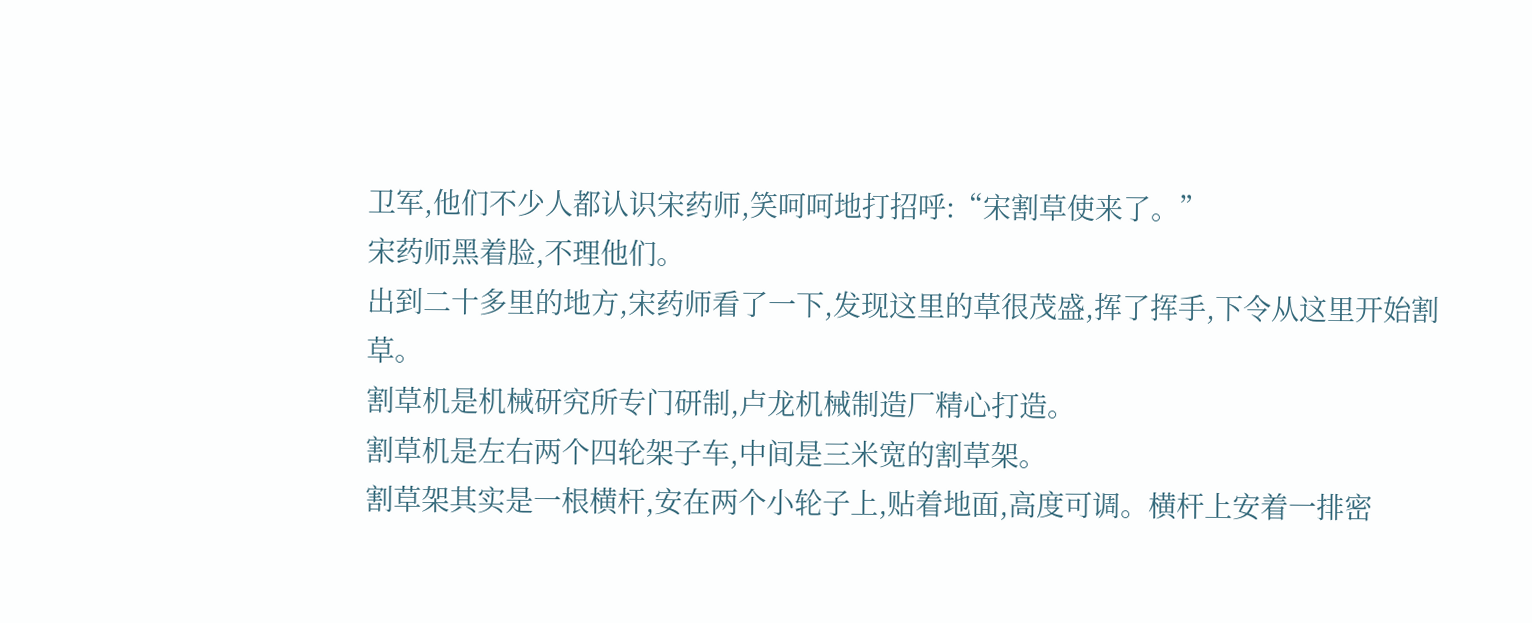卫军,他们不少人都认识宋药师,笑呵呵地打招呼:“宋割草使来了。”
宋药师黑着脸,不理他们。
出到二十多里的地方,宋药师看了一下,发现这里的草很茂盛,挥了挥手,下令从这里开始割草。
割草机是机械研究所专门研制,卢龙机械制造厂精心打造。
割草机是左右两个四轮架子车,中间是三米宽的割草架。
割草架其实是一根横杆,安在两个小轮子上,贴着地面,高度可调。横杆上安着一排密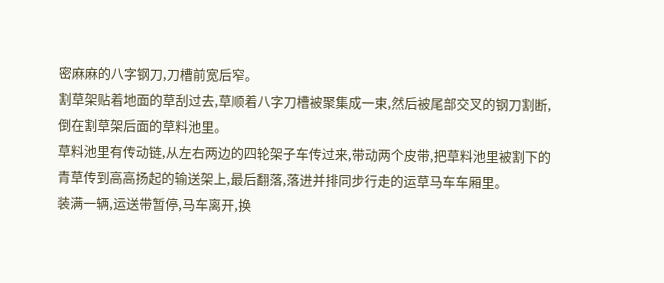密麻麻的八字钢刀,刀槽前宽后窄。
割草架贴着地面的草刮过去,草顺着八字刀槽被聚集成一束,然后被尾部交叉的钢刀割断,倒在割草架后面的草料池里。
草料池里有传动链,从左右两边的四轮架子车传过来,带动两个皮带,把草料池里被割下的青草传到高高扬起的输送架上,最后翻落,落进并排同步行走的运草马车车厢里。
装满一辆,运送带暂停,马车离开,换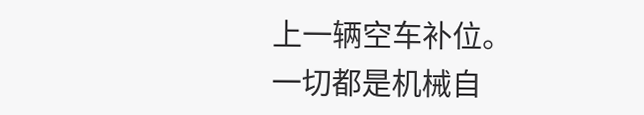上一辆空车补位。
一切都是机械自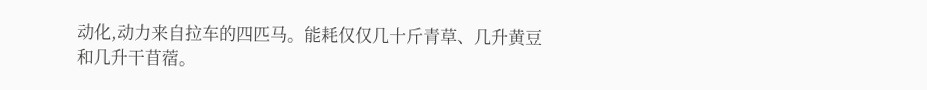动化,动力来自拉车的四匹马。能耗仅仅几十斤青草、几升黄豆和几升干苜蓿。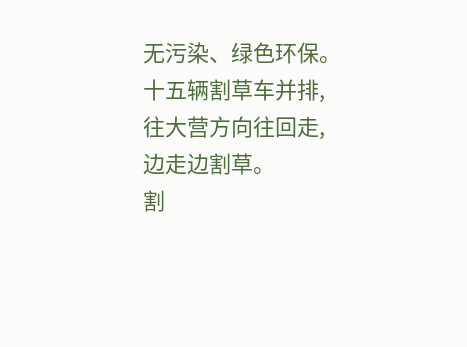无污染、绿色环保。
十五辆割草车并排,往大营方向往回走,边走边割草。
割